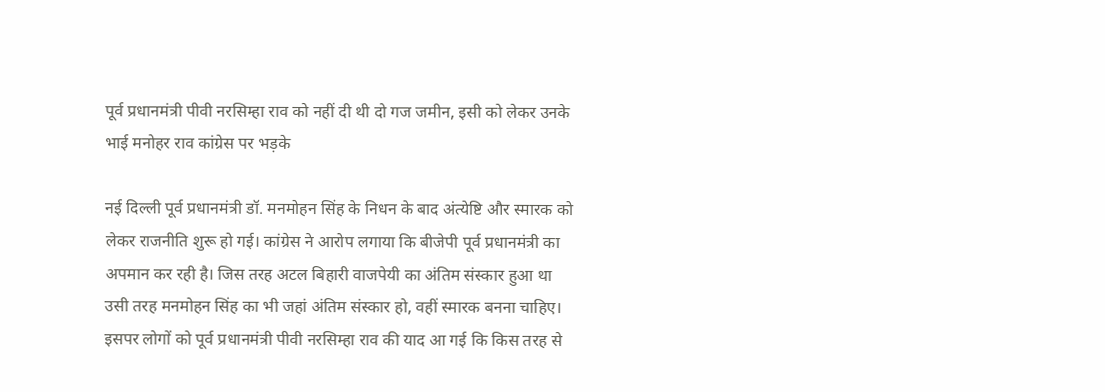पूर्व प्रधानमंत्री पीवी नरसिम्हा राव को नहीं दी थी दो गज जमीन, इसी को लेकर उनके भाई मनोहर राव कांग्रेस पर भड़के

नई दिल्ली पूर्व प्रधानमंत्री डॉ. मनमोहन सिंह के निधन के बाद अंत्येष्टि और स्मारक को लेकर राजनीति शुरू हो गई। कांग्रेस ने आरोप लगाया कि बीजेपी पूर्व प्रधानमंत्री का अपमान कर रही है। जिस तरह अटल बिहारी वाजपेयी का अंतिम संस्कार हुआ था उसी तरह मनमोहन सिंह का भी जहां अंतिम संस्कार हो, वहीं स्मारक बनना चाहिए। इसपर लोगों को पूर्व प्रधानमंत्री पीवी नरसिम्हा राव की याद आ गई कि किस तरह से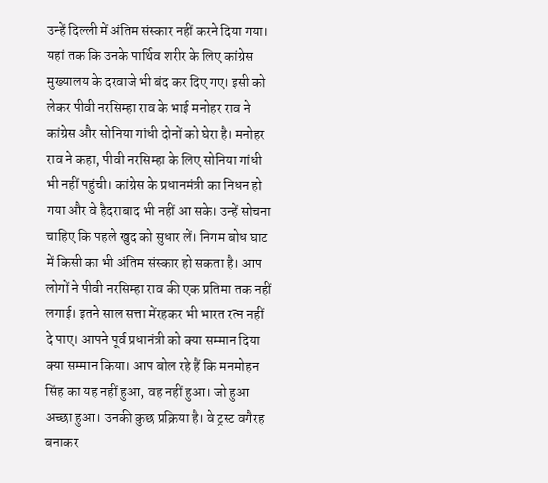उन्हें दिल्ली में अंतिम संस्कार नहीं करने दिया गया। यहां तक कि उनके पार्थिव शरीर के लिए कांग्रेस मुख्यालय के दरवाजे भी बंद कर दिए गए। इसी को लेकर पीवी नरसिम्हा राव के भाई मनोहर राव ने कांग्रेस और सोनिया गांधी दोनों को घेरा है। मनोहर राव ने कहा, पीवी नरसिम्हा के लिए सोनिया गांधी भी नहीं पहुंची। कांग्रेस के प्रधानमंत्री का निधन हो गया और वे हैदराबाद भी नहीं आ सके। उन्हें सोचना चाहिए कि पहले खुद को सुधार लें। निगम बोध घाट में किसी का भी अंतिम संस्कार हो सकता है। आप लोगों ने पीवी नरसिम्हा राव की एक प्रतिमा तक नहीं लगाई। इतने साल सत्ता मेंरहकर भी भारत रत्न नहीं दे पाए। आपने पूर्व प्रधानंत्री को क्या सम्मान दिया क्या सम्मान किया। आप बोल रहे हैं कि मनमोहन सिंह का यह नहीं हुआ, वह नहीं हुआ। जो हुआ अच्छा हुआ। उनकी कुछ प्रक्रिया है। वे ट्रस्ट वगैरह बनाकर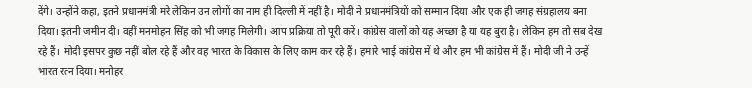देंगे। उन्होंने कहा, इतने प्रधानमंत्री मरे लेकिन उन लोगों का नाम ही दिल्ली में नहीं है। मोदी ने प्रधानमंत्रियों को सम्मान दिया और एक ही जगह संग्रहालय बना दिया। इतनी जमीन दी। वहीं मनमोहन सिंह को भी जगह मिलेगी। आप प्रक्रिया तो पूरी करें। कांग्रेस वालों को यह अच्छा है या यह बुरा है। लेकिन हम तो सब देख रहे हैं। मोदी इसपर कुछ नहीं बोल रहे हैं और वह भारत के विकास के लिए काम कर रहे हैं। हमारे भाई कांग्रेस में थे और हम भी कांग्रेस में हैं। मोदी जी ने उन्हें भारत रत्न दिया। मनोहर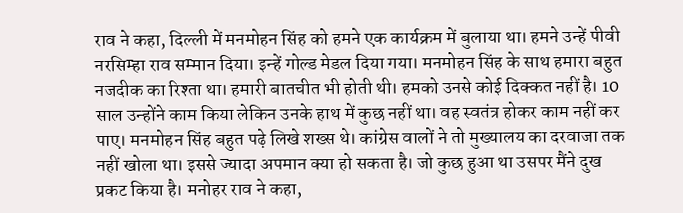राव ने कहा, दिल्ली में मनमोहन सिंह को हमने एक कार्यक्रम में बुलाया था। हमने उन्हें पीवी नरसिम्हा राव सम्मान दिया। इन्हें गोल्ड मेडल दिया गया। मनमोहन सिंह के साथ हमारा बहुत नजदीक का रिश्ता था। हमारी बातचीत भी होती थी। हमको उनसे कोई दिक्कत नहीं है। 10 साल उन्होंने काम किया लेकिन उनके हाथ में कुछ नहीं था। वह स्वतंत्र होकर काम नहीं कर पाए। मनमोहन सिंह बहुत पढ़े लिखे शख्स थे। कांग्रेस वालों ने तो मुख्यालय का दरवाजा तक नहीं खोला था। इससे ज्यादा अपमान क्या हो सकता है। जो कुछ हुआ था उसपर मैंने दुख प्रकट किया है। मनोहर राव ने कहा,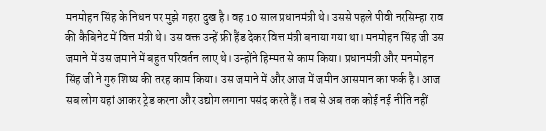मनमोहन सिंह के निधन पर मुझे गहरा दुख है। वह 10 साल प्रधानमंत्री थे। उससे पहले पीवी नरसिम्हा राव की कैबिनेट में वित्त मंत्री थे। उस वक्त उन्हें फ्री हैंड देकर वित्त मंत्री बनाया गया था। मनमोहन सिंह जी उस जमाने में उस जमाने में बहुत परिवर्तन लाए थे। उन्होंने हिम्मत से काम किया। प्रधानमंत्री और मनमोहन सिंह जी ने गुरु शिष्य की तरह काम किया। उस जमाने में और आज में जमीन आसमान का फर्क है। आज सब लोग यहां आकर ट्रेड करना और उद्योग लगाना पसंद करते हैं। तब से अब तक कोई नई नीति नहीं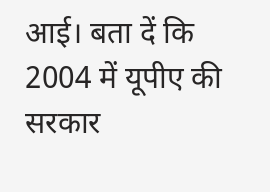आई। बता दें कि 2004 में यूपीए की सरकार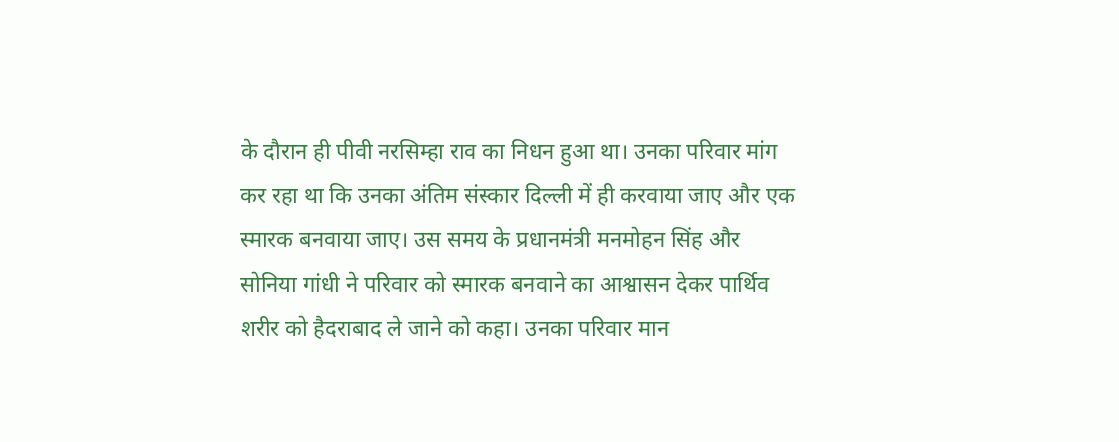के दौरान ही पीवी नरसिम्हा राव का निधन हुआ था। उनका परिवार मांग कर रहा था कि उनका अंतिम संस्कार दिल्ली में ही करवाया जाए और एक स्मारक बनवाया जाए। उस समय के प्रधानमंत्री मनमोहन सिंह और सोनिया गांधी ने परिवार को स्मारक बनवाने का आश्वासन देकर पार्थिव शरीर को हैदराबाद ले जाने को कहा। उनका परिवार मान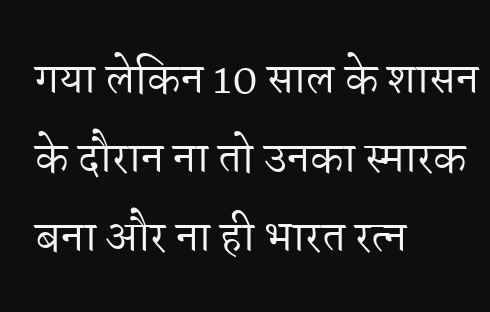गया लेकिन 10 साल के शासन के दौरान ना तो उनका स्मारक बना और ना ही भारत रत्न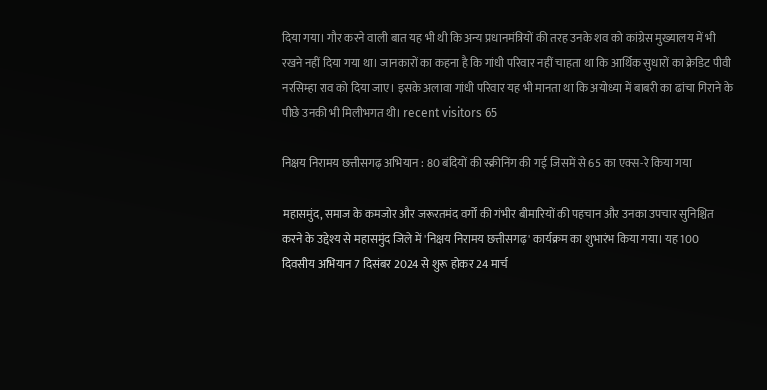दिया गया। गौर करने वाली बात यह भी थी कि अन्य प्रधानमंत्रियों की तरह उनके शव को कांग्रेस मुख्यालय में भी रखने नहीं दिया गया था। जानकारों का कहना है कि गांधी परिवार नहीं चाहता था कि आर्थिक सुधारों का क्रेडिट पीवी नरसिम्हा राव को दिया जाए। इसके अलावा गांधी परिवार यह भी मानता था कि अयोध्या में बाबरी का ढांचा गिराने के पीछे उनकी भी मिलीभगत थी। recent visitors 65

निक्षय निरामय छत्तीसगढ़ अभियान : 80 बंदियों की स्क्रीनिंग की गई जिसमें से 65 का एक्स-रे किया गया

महासमुंद, समाज के कमजोर और जरूरतमंद वर्गों की गंभीर बीमारियों की पहचान और उनका उपचार सुनिश्चित करने के उद्देश्य से महासमुंद जिले में 'निक्षय निरामय छत्तीसगढ़' कार्यक्रम का शुभारंभ किया गया। यह 100 दिवसीय अभियान 7 दिसंबर 2024 से शुरू होकर 24 मार्च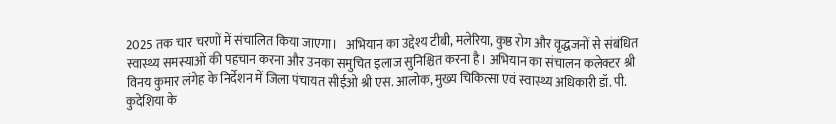2025 तक चार चरणों में संचालित किया जाएगा।   अभियान का उद्देश्य टीबी, मलेरिया, कुष्ठ रोग और वृद्धजनों से संबंधित स्वास्थ्य समस्याओं की पहचान करना और उनका समुचित इलाज सुनिश्चित करना है। अभियान का संचालन कलेक्टर श्री विनय कुमार लंगेह के निर्देशन में जिला पंचायत सीईओ श्री एस. आलोक, मुख्य चिकित्सा एवं स्वास्थ्य अधिकारी डॉ. पी. कुदेशिया के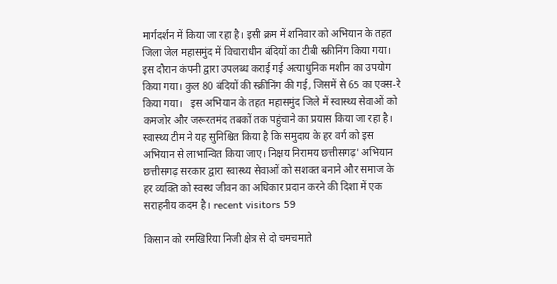मार्गदर्शन में किया जा रहा है। इसी क्रम में शनिवार को अभियान के तहत जिला जेल महासमुंद में विचाराधीन बंदियों का टीबी स्क्रीनिंग किया गया। इस दौरान कंपनी द्वारा उपलब्ध कराई गई अत्याधुनिक मशीन का उपयोग किया गया। कुल 80 बंदियों की स्क्रीनिंग की गई, जिसमें से 65 का एक्स-रे किया गया।   इस अभियान के तहत महासमुंद जिले में स्वास्थ्य सेवाओं को कमजोर और जरूरतमंद तबकों तक पहुंचाने का प्रयास किया जा रहा है। स्वास्थ्य टीम ने यह सुनिश्चित किया है कि समुदाय के हर वर्ग को इस अभियान से लाभान्वित किया जाए। निक्षय निरामय छत्तीसगढ़' अभियान छत्तीसगढ़ सरकार द्वारा स्वास्थ्य सेवाओं को सशक्त बनाने और समाज के हर व्यक्ति को स्वस्थ जीवन का अधिकार प्रदान करने की दिशा में एक सराहनीय कदम है। recent visitors 59

किसान को रमखिरिया निजी क्षेत्र से दो चमचमाते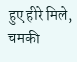हुए हीरे मिले, चमकी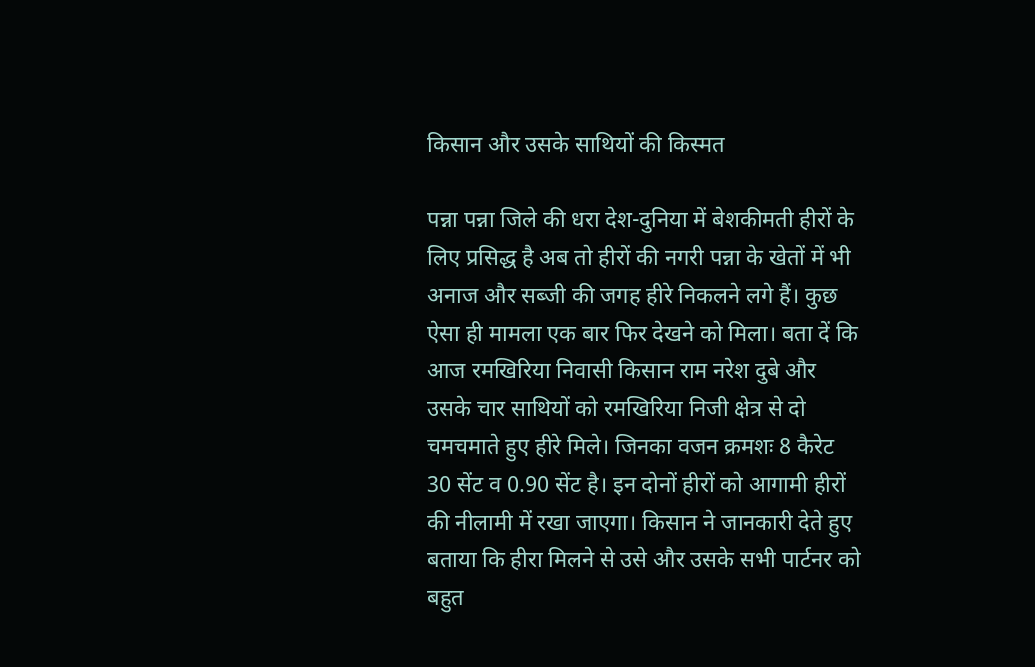किसान और उसके साथियों की किस्मत

पन्ना पन्ना जिले की धरा देश-दुनिया में बेशकीमती हीरों के लिए प्रसिद्ध है अब तो हीरों की नगरी पन्ना के खेतों में भी अनाज और सब्जी की जगह हीरे निकलने लगे हैं। कुछ ऐसा ही मामला एक बार फिर देखने को मिला। बता दें कि आज रमखिरिया निवासी किसान राम नरेश दुबे और उसके चार साथियों को रमखिरिया निजी क्षेत्र से दो चमचमाते हुए हीरे मिले। जिनका वजन क्रमशः 8 कैरेट 30 सेंट व 0.90 सेंट है। इन दोनों हीरों को आगामी हीरों की नीलामी में रखा जाएगा। किसान ने जानकारी देते हुए बताया कि हीरा मिलने से उसे और उसके सभी पार्टनर को बहुत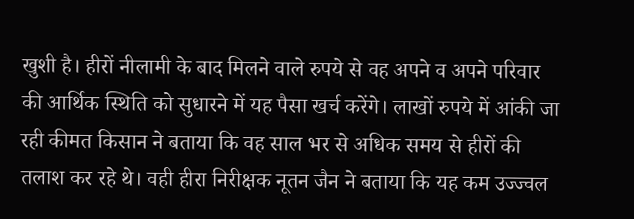खुशी है। हीरों नीलामी के बाद मिलने वाले रुपये से वह अपने व अपने परिवार की आर्थिक स्थिति को सुधारने में यह पैसा खर्च करेंगे। लाखों रुपये में आंकी जा रही कीमत किसान ने बताया कि वह साल भर से अधिक समय से हीरों की तलाश कर रहे थे। वही हीरा निरीक्षक नूतन जैन ने बताया कि यह कम उज्ज्वल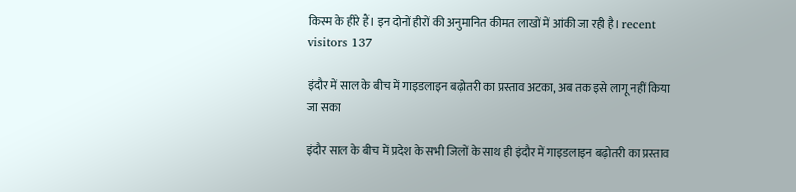किस्म के हीरे हैं। इन दोनों हीरों की अनुमानित कीमत लाखों में आंकी जा रही है। recent visitors 137

इंदौर में साल के बीच में गाइडलाइन बढ़ोतरी का प्रस्ताव अटका, अब तक इसे लागू नहीं किया जा सका

इंदौर साल के बीच में प्रदेश के सभी जिलों के साथ ही इंदौर में गाइडलाइन बढ़ोतरी का प्रस्ताव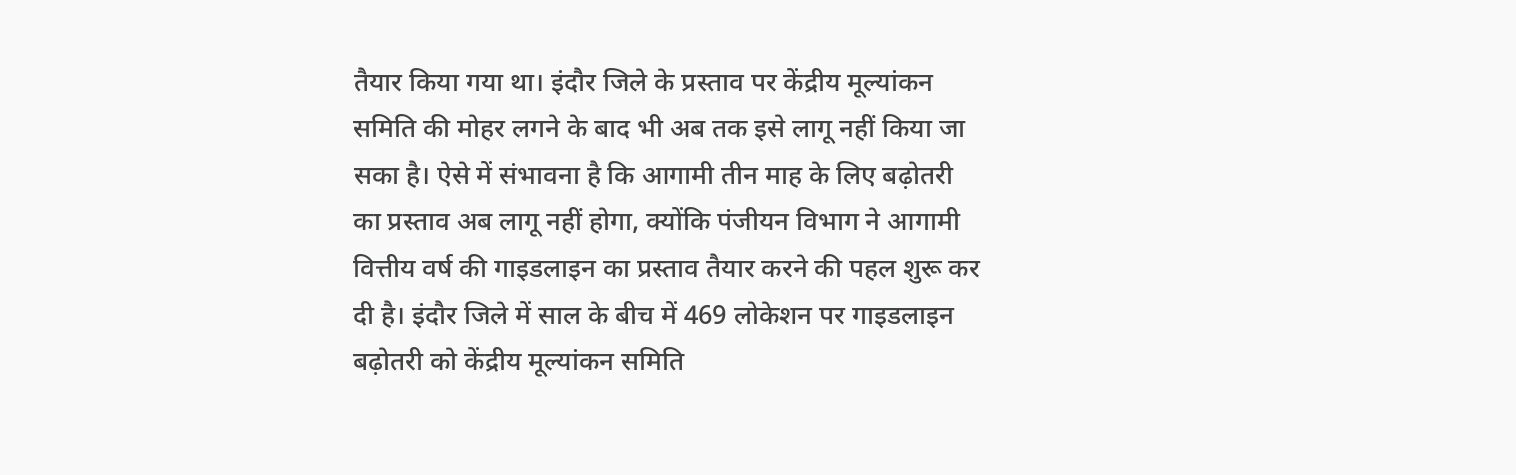तैयार किया गया था। इंदौर जिले के प्रस्ताव पर केंद्रीय मूल्यांकन समिति की मोहर लगने के बाद भी अब तक इसे लागू नहीं किया जा सका है। ऐसे में संभावना है कि आगामी तीन माह के लिए बढ़ोतरी का प्रस्ताव अब लागू नहीं होगा, क्योंकि पंजीयन विभाग ने आगामी वित्तीय वर्ष की गाइडलाइन का प्रस्ताव तैयार करने की पहल शुरू कर दी है। इंदौर जिले में साल के बीच में 469 लोकेशन पर गाइडलाइन बढ़ोतरी को केंद्रीय मूल्यांकन समिति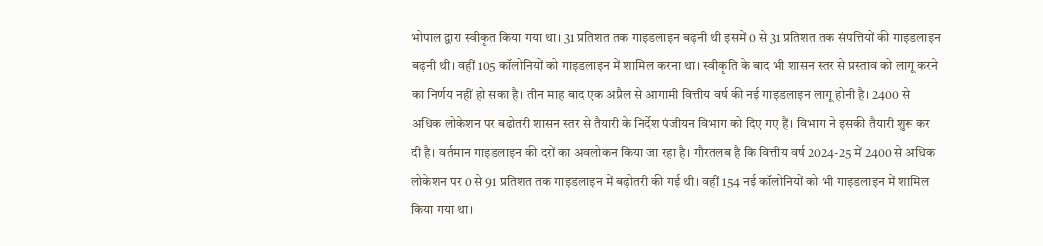भोपाल द्वारा स्वीकृत किया गया था। 31 प्रतिशत तक गाइडलाइन बढ़नी थी इसमें 0 से 31 प्रतिशत तक संपत्तियों की गाइडलाइन बढ़नी थी। वहीं 105 कॉलोनियों को गाइडलाइन में शामिल करना था। स्वीकृति के बाद भी शासन स्तर से प्रस्ताव को लागू करने का निर्णय नहीं हो सका है। तीन माह बाद एक अप्रैल से आगामी वित्तीय वर्ष की नई गाइडलाइन लागू होनी है। 2400 से अधिक लोकेशन पर बढोतरी शासन स्तर से तैयारी के निर्देश पंजीयन विभाग को दिए गए हैं। विभाग ने इसकी तैयारी शुरू कर दी है। वर्तमान गाइडलाइन की दरों का अवलोकन किया जा रहा है। गौरतलब है कि वित्तीय वर्ष 2024-25 में 2400 से अधिक लोकेशन पर 0 से 91 प्रतिशत तक गाइडलाइन में बढ़ोतरी की गई थी। वहीं 154 नई कॉलोनियों को भी गाइडलाइन में शामिल किया गया था।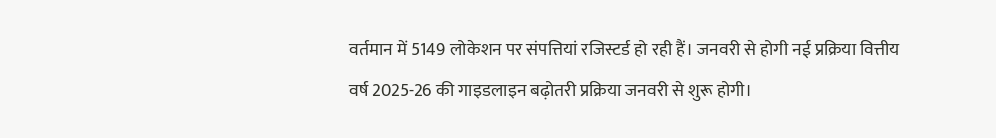वर्तमान में 5149 लोकेशन पर संपत्तियां रजिस्टर्ड हो रही हैं। जनवरी से होगी नई प्रक्रिया वित्तीय वर्ष 2025-26 की गाइडलाइन बढ़ोतरी प्रक्रिया जनवरी से शुरू होगी।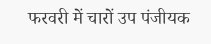फरवरी में चारों उप पंजीयक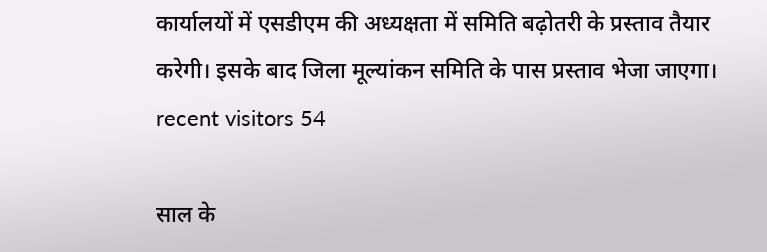कार्यालयों में एसडीएम की अध्यक्षता में समिति बढ़ोतरी के प्रस्ताव तैयार करेगी। इसके बाद जिला मूल्यांकन समिति के पास प्रस्ताव भेजा जाएगा। recent visitors 54

साल के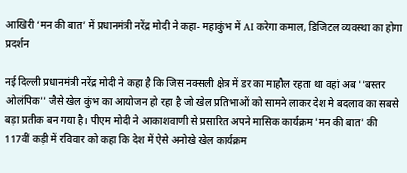आखिरी ‘मन की बात’ में प्रधानमंत्री नरेंद्र मोदी ने कहा- महाकुंभ में AI करेगा कमाल, डिजिटल व्यवस्था का होगा प्रदर्शन

नई दिल्ली प्रधानमंत्री नरेंद्र मोदी ने कहा है कि जिस नक्सली क्षेत्र में डर का माहौल रहता था वहां अब ''बस्तर ओलंपिक'' जैसे खेल कुंभ का आयोजन हो रहा है जो खेल प्रतिभाओं को सामने लाकर देश मे बदलाव का सबसे बड़ा प्रतीक बन गया है। पीएम मोदी ने आकाशवाणी से प्रसारित अपने मासिक कार्यक्रम 'मन की बात' की 117वीं कड़ी में रविवार को कहा कि देश में ऐसे अनोखे खेल कार्यक्रम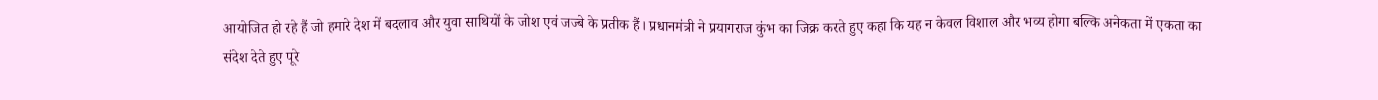आयोजित हो रहे हैं जो हमारे देश में बदलाव और युवा साथियों के जोश एवं जज्बे के प्रतीक हैं। प्रधानमंत्री ने प्रयागराज कुंभ का जिक्र करते हुए कहा कि यह न केवल विशाल और भव्य होगा बल्कि अनेकता में एकता का संदेश देते हुए पूरे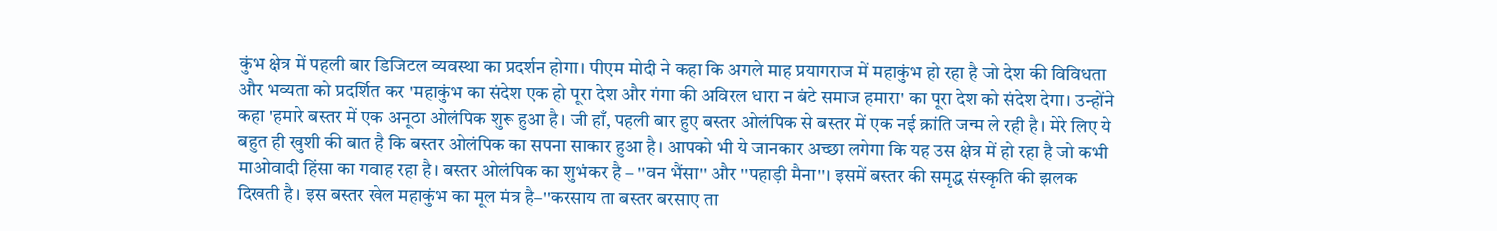कुंभ क्षेत्र में पहली बार डिजिटल व्यवस्था का प्रदर्शन होगा। पीएम मोदी ने कहा कि अगले माह प्रयागराज में महाकुंभ हो रहा है जो देश की विविधता और भव्यता को प्रदर्शित कर 'महाकुंभ का संदेश एक हो पूरा देश और गंगा की अविरल धारा न बंटे समाज हमारा' का पूरा देश को संदेश देगा। उन्होंने कहा 'हमारे बस्तर में एक अनूठा ओलंपिक शुरू हुआ है। जी हाँ, पहली बार हुए बस्तर ओलंपिक से बस्तर में एक नई क्रांति जन्म ले रही है। मेरे लिए ये बहुत ही खुशी की बात है कि बस्तर ओलंपिक का सपना साकार हुआ है। आपको भी ये जानकार अच्छा लगेगा कि यह उस क्षेत्र में हो रहा है जो कभी माओवादी हिंसा का गवाह रहा है। बस्तर ओलंपिक का शुभंकर है – ''वन भैंसा'' और ''पहाड़ी मैना''। इसमें बस्तर की समृद्ध संस्कृति की झलक दिखती है। इस बस्तर खेल महाकुंभ का मूल मंत्र है–''करसाय ता बस्तर बरसाए ता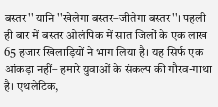बस्तर'' यानि ''खेलेगा बस्तर–जीतेगा बस्तर''। पहली ही बार में बस्तर ओलंपिक में सात जिलों के एक लाख 65 हजार खिलाड़ियों ने भाग लिया है। यह सिर्फ एक आंकड़ा नहीं– हमारे युवाओं के संकल्प की गौरव-गाथा है। एथलेटिक,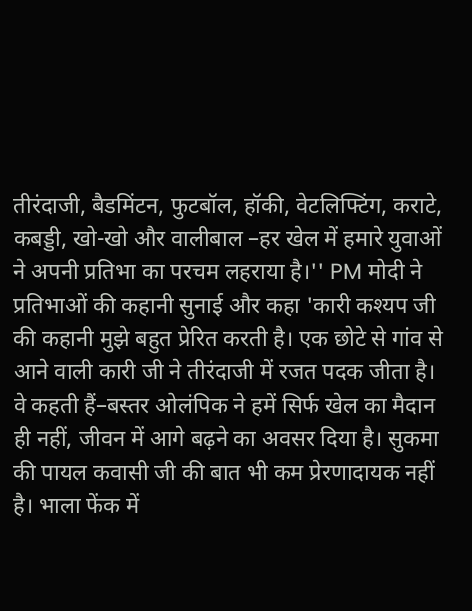तीरंदाजी, बैडमिंटन, फुटबॉल, हॉकी, वेटलिफ्टिंग, कराटे, कबड्डी, खो-खो और वालीबाल –हर खेल में हमारे युवाओं ने अपनी प्रतिभा का परचम लहराया है।'' PM मोदी ने प्रतिभाओं की कहानी सुनाई और कहा 'कारी कश्यप जी की कहानी मुझे बहुत प्रेरित करती है। एक छोटे से गांव से आने वाली कारी जी ने तीरंदाजी में रजत पदक जीता है। वे कहती हैं–बस्तर ओलंपिक ने हमें सिर्फ खेल का मैदान ही नहीं, जीवन में आगे बढ़ने का अवसर दिया है। सुकमा की पायल कवासी जी की बात भी कम प्रेरणादायक नहीं है। भाला फेंक में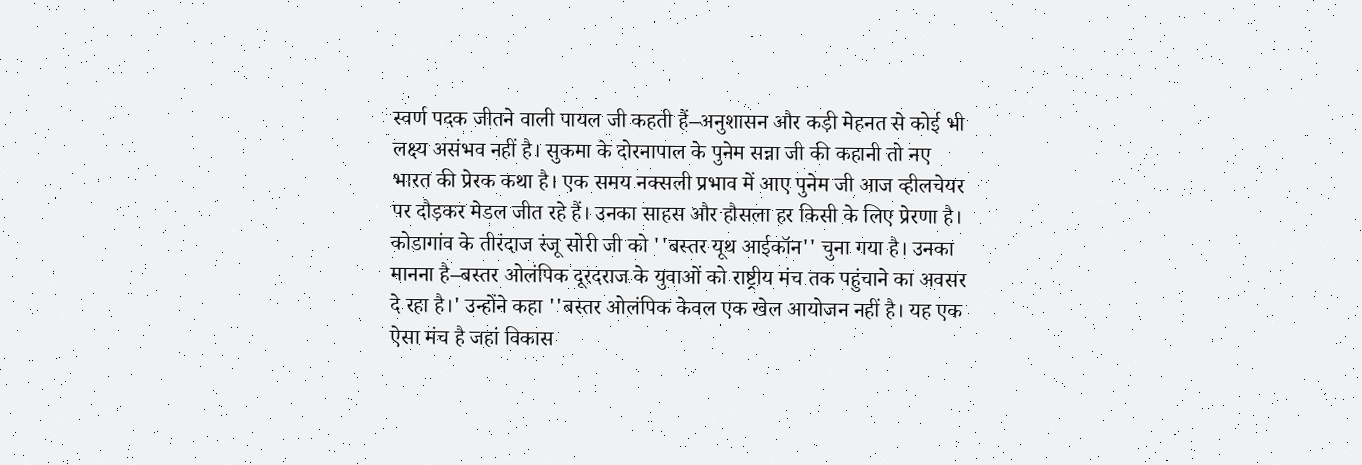स्वर्ण पदक जीतने वाली पायल जी कहती हैं–अनुशासन और कड़ी मेहनत से कोई भी लक्ष्य असंभव नहीं है। सुकमा के दोरनापाल के पुनेम सन्ना जी की कहानी तो नए भारत की प्रेरक कथा है। एक समय नक्सली प्रभाव में आए पुनेम जी आज व्हीलचेयर पर दौड़कर मेडल जीत रहे हैं। उनका साहस और हौसला हर किसी के लिए प्रेरणा है। कोडागांव के तीरंदाज रंजू सोरी जी को ''बस्तर यूथ आईकॉन'' चुना गया है। उनका मानना है–बस्तर ओलंपिक दूरदराज के युवाओं को राष्ट्रीय मंच तक पहुंचाने का अवसर दे रहा है।' उन्होंने कहा ''बस्तर ओलंपिक केवल एक खेल आयोजन नहीं है। यह एक ऐसा मंच है जहां विकास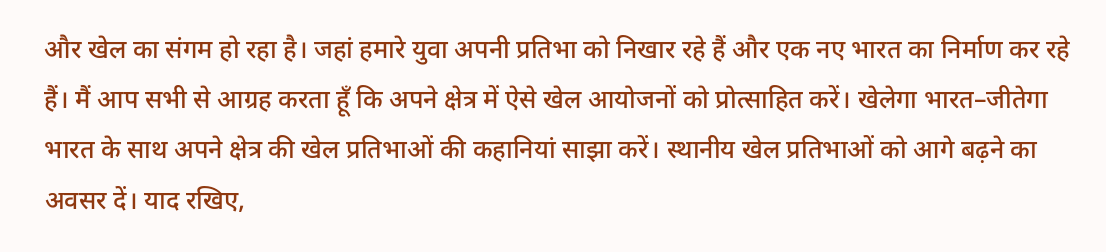और खेल का संगम हो रहा है। जहां हमारे युवा अपनी प्रतिभा को निखार रहे हैं और एक नए भारत का निर्माण कर रहे हैं। मैं आप सभी से आग्रह करता हूँ कि अपने क्षेत्र में ऐसे खेल आयोजनों को प्रोत्साहित करें। खेलेगा भारत–जीतेगा भारत के साथ अपने क्षेत्र की खेल प्रतिभाओं की कहानियां साझा करें। स्थानीय खेल प्रतिभाओं को आगे बढ़ने का अवसर दें। याद रखिए,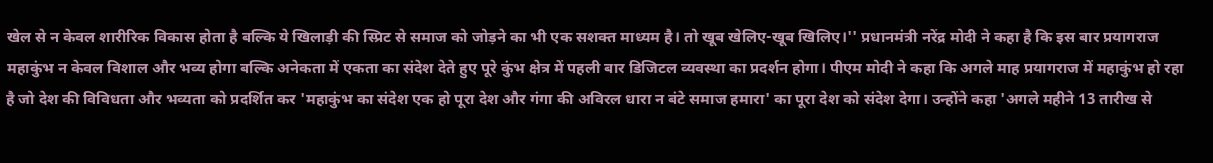खेल से न केवल शारीरिक विकास होता है बल्कि ये खिलाड़ी की स्प्रिट से समाज को जोड़ने का भी एक सशक्त माध्यम है। तो खूब खेलिए-खूब खिलिए।'' प्रधानमंत्री नरेंद्र मोदी ने कहा है कि इस बार प्रयागराज महाकुंभ न केवल विशाल और भव्य होगा बल्कि अनेकता में एकता का संदेश देते हुए पूरे कुंभ क्षेत्र में पहली बार डिजिटल व्यवस्था का प्रदर्शन होगा। पीएम मोदी ने कहा कि अगले माह प्रयागराज में महाकुंभ हो रहा है जो देश की विविधता और भव्यता को प्रदर्शित कर 'महाकुंभ का संदेश एक हो पूरा देश और गंगा की अविरल धारा न बंटे समाज हमारा' का पूरा देश को संदेश देगा। उन्होंने कहा 'अगले महीने 13 तारीख से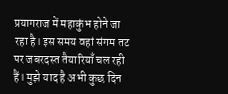प्रयागराज में महाकुंभ होने जा रहा है। इस समय वहां संगम तट पर जबरदस्त तैयारियाँ चल रही हैं। मुझे याद है अभी कुछ दिन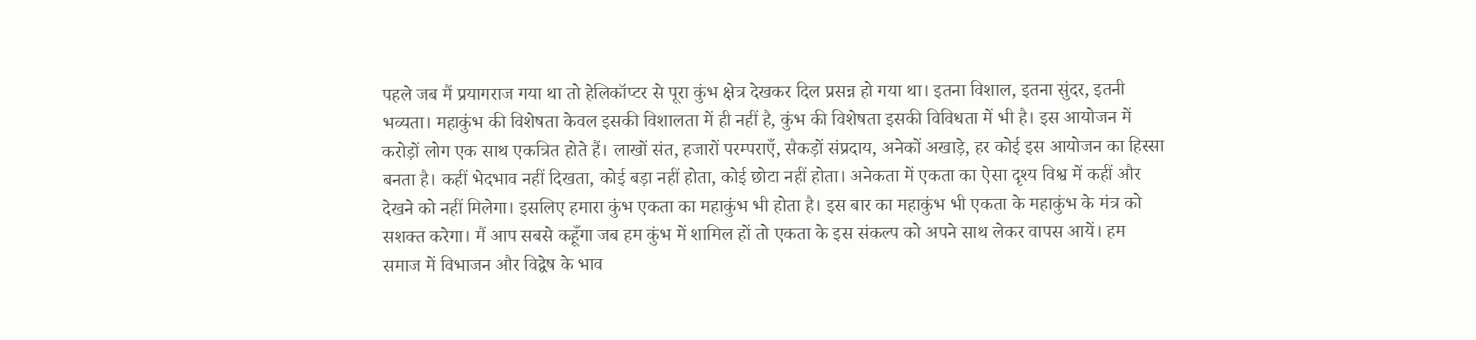पहले जब मैं प्रयागराज गया था तो हेलिकॉप्टर से पूरा कुंभ क्षेत्र देखकर दिल प्रसन्न हो गया था। इतना विशाल, इतना सुंदर, इतनी भव्यता। महाकुंभ की विशेषता केवल इसकी विशालता में ही नहीं है, कुंभ की विशेषता इसकी विविधता में भी है। इस आयोजन में करोड़ों लोग एक साथ एकत्रित होते हैं। लाखों संत, हजारों परम्पराएँ, सैकड़ों संप्रदाय, अनेकों अखाड़े, हर कोई इस आयोजन का हिस्सा बनता है। कहीं भेदभाव नहीं दिखता, कोई बड़ा नहीं होता, कोई छोटा नहीं होता। अनेकता में एकता का ऐसा दृश्य विश्व में कहीं और देखने को नहीं मिलेगा। इसलिए हमारा कुंभ एकता का महाकुंभ भी होता है। इस बार का महाकुंभ भी एकता के महाकुंभ के मंत्र को सशक्त करेगा। मैं आप सबसे कहूँगा जब हम कुंभ में शामिल हों तो एकता के इस संकल्प को अपने साथ लेकर वापस आयें। हम समाज में विभाजन और विद्वेष के भाव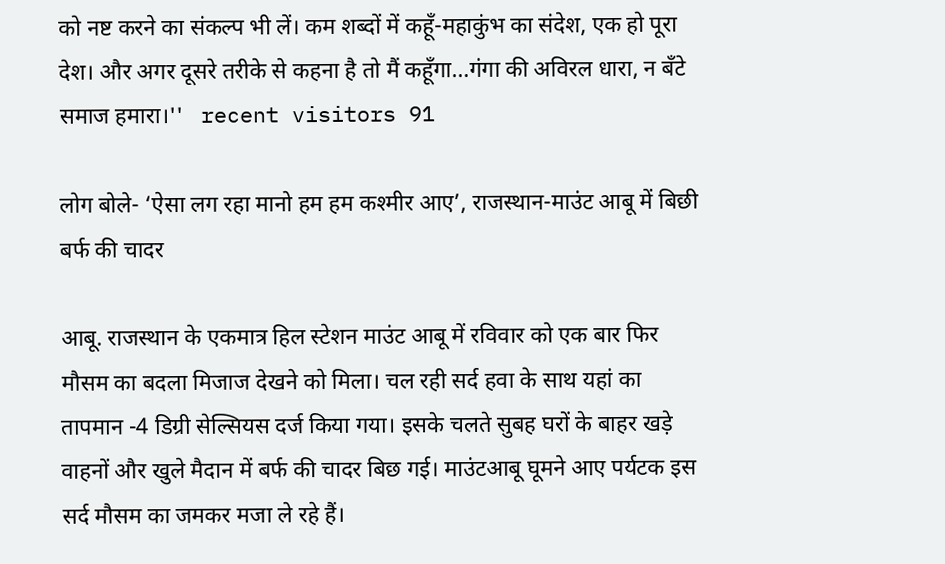को नष्ट करने का संकल्प भी लें। कम शब्दों में कहूँ-महाकुंभ का संदेश, एक हो पूरा देश। और अगर दूसरे तरीके से कहना है तो मैं कहूँगा…गंगा की अविरल धारा, न बँटे समाज हमारा।''   recent visitors 91

लोग बोले- ‘ऐसा लग रहा मानो हम हम कश्मीर आए’, राजस्थान-माउंट आबू में बिछी बर्फ की चादर

आबू. राजस्थान के एकमात्र हिल स्टेशन माउंट आबू में रविवार को एक बार फिर मौसम का बदला मिजाज देखने को मिला। चल रही सर्द हवा के साथ यहां का तापमान -4 डिग्री सेल्सियस दर्ज किया गया। इसके चलते सुबह घरों के बाहर खड़े वाहनों और खुले मैदान में बर्फ की चादर बिछ गई। माउंटआबू घूमने आए पर्यटक इस सर्द मौसम का जमकर मजा ले रहे हैं।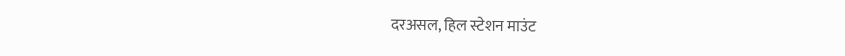दरअसल, हिल स्टेशन माउंट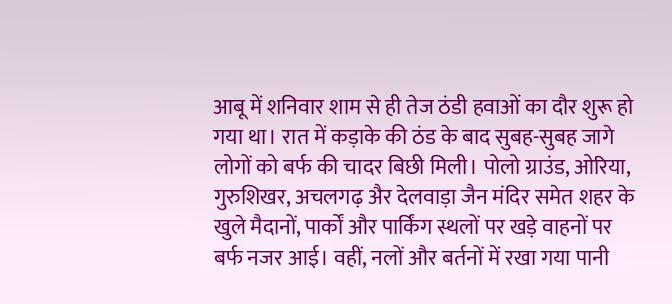आबू में शनिवार शाम से ही तेज ठंडी हवाओं का दौर शुरू हो गया था। रात में कड़ाके की ठंड के बाद सुबह-सुबह जागे लोगों को बर्फ की चादर बिछी मिली। पोलो ग्राउंड, ओरिया, गुरुशिखर, अचलगढ़ अैर देलवाड़ा जैन मंदिर समेत शहर के खुले मैदानों, पार्कों और पार्किंग स्थलों पर खड़े वाहनों पर बर्फ नजर आई। वहीं, नलों और बर्तनों में रखा गया पानी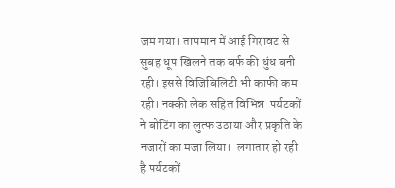जम गया। तापमान में आई गिरावट से सुबह धूप खिलने तक बर्फ की धुंध बनी रही। इससे विजिबिलिटी भी काफी कम रही। नक्की लेक सहित विभिन्न  पर्यटकों ने बोटिंग का लुत्फ उठाया और प्रकृति के नजारों का मजा लिया।  लगातार हो रही है पर्यटकों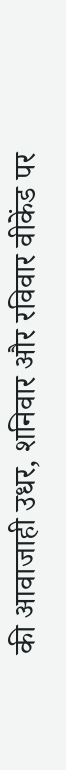की आवाजाही उधर, शनिवार और रविवार वीकेंड पर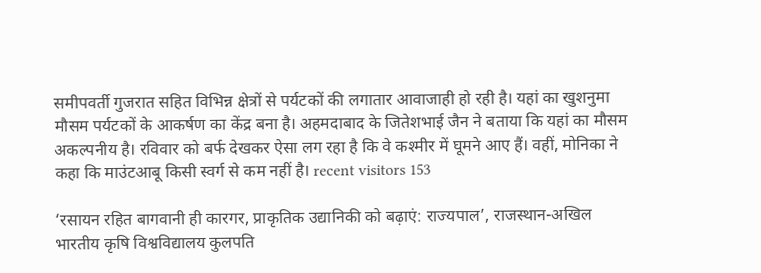समीपवर्ती गुजरात सहित विभिन्न क्षेत्रों से पर्यटकों की लगातार आवाजाही हो रही है। यहां का खुशनुमा मौसम पर्यटकों के आकर्षण का केंद्र बना है। अहमदाबाद के जितेशभाई जैन ने बताया कि यहां का मौसम अकल्पनीय है। रविवार को बर्फ देखकर ऐसा लग रहा है कि वे कश्मीर में घूमने आए हैं। वहीं, मोनिका ने कहा कि माउंटआबू किसी स्वर्ग से कम नहीं है। recent visitors 153

‘रसायन रहित बागवानी ही कारगर, प्राकृतिक उद्यानिकी को बढ़ाएं: राज्यपाल’, राजस्थान-अखिल भारतीय कृषि विश्वविद्यालय कुलपति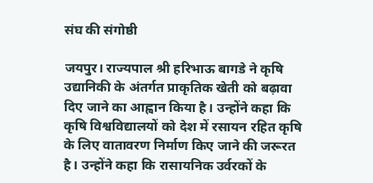संघ की संगोष्ठी

जयपुर। राज्यपाल श्री हरिभाऊ बागडे ने कृषि उद्यानिकी के अंतर्गत प्राकृतिक खेती को बढ़ावा दिए जाने का आह्वान किया है। उन्होंने कहा कि कृषि विश्वविद्यालयों को देश में रसायन रहित कृषि के लिए वातावरण निर्माण किए जाने की जरूरत है। उन्होंने कहा कि रासायनिक उर्वरकों के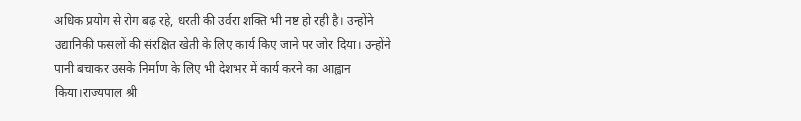अधिक प्रयोग से रोग बढ़ रहे, धरती की उर्वरा शक्ति भी नष्ट हो रही है। उन्होंने उद्यानिकी फसलों की संरक्षित खेती के लिए कार्य किए जाने पर जोर दिया। उन्होंने पानी बचाकर उसके निर्माण के लिए भी देशभर में कार्य करने का आह्वान किया।राज्यपाल श्री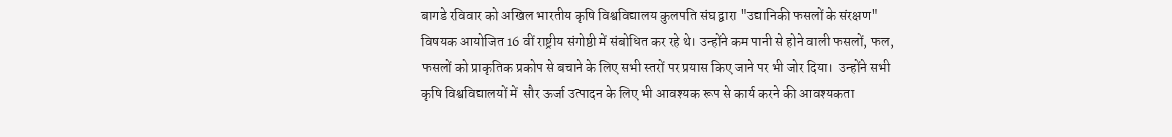बागडे रविवार को अखिल भारतीय कृषि विश्वविद्यालय कुलपति संघ द्वारा "उद्यानिकी फसलों के संरक्षण"  विषयक आयोजित 16 वीं राष्ट्रीय संगोष्ठी में संबोधित कर रहे थे। उन्होंने कम पानी से होने वाली फसलों, फल, फसलों को प्राकृतिक प्रकोप से बचाने के लिए सभी स्तरों पर प्रयास किए जाने पर भी जोर दिया।  उन्होंने सभी कृषि विश्वविद्यालयों में  सौर ऊर्जा उत्पादन के लिए भी आवश्यक रूप से कार्य करने की आवश्यकता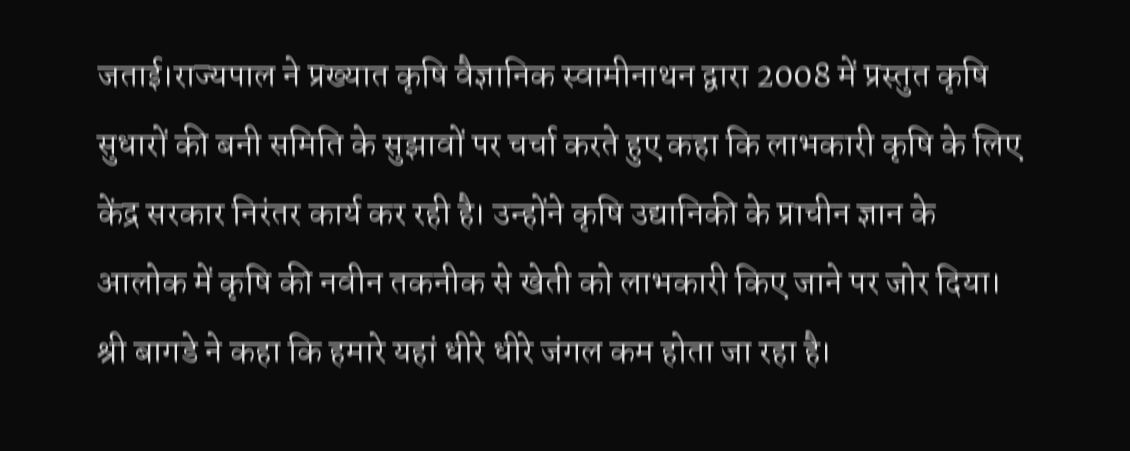जताई।राज्यपाल ने प्रख्यात कृषि वैज्ञानिक स्वामीनाथन द्वारा 2008 में प्रस्तुत कृषि सुधारों की बनी समिति के सुझावों पर चर्चा करते हुए कहा कि लाभकारी कृषि के लिए केंद्र सरकार निरंतर कार्य कर रही है। उन्होंने कृषि उद्यानिकी के प्राचीन ज्ञान के आलोक में कृषि की नवीन तकनीक से खेती को लाभकारी किए जाने पर जोर दिया। श्री बागडे ने कहा कि हमारे यहां धीरे धीरे जंगल कम होता जा रहा है।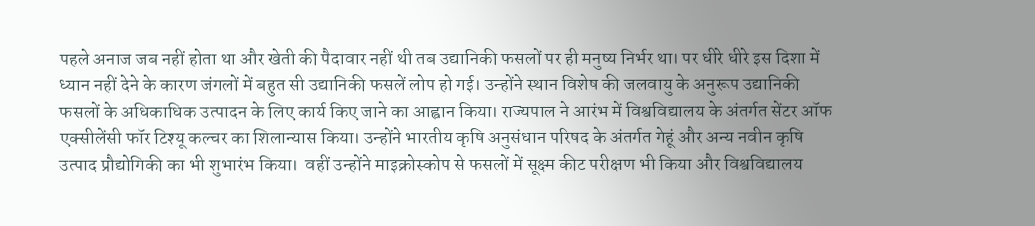पहले अनाज जब नहीं होता था और खेती की पैदावार नहीं थी तब उद्यानिकी फसलों पर ही मनुष्य निर्भर था। पर धीरे धीरे इस दिशा में ध्यान नहीं देने के कारण जंगलों में बहुत सी उद्यानिकी फसलें लोप हो गई। उन्होंने स्थान विशेष की जलवायु के अनुरूप उद्यानिकी फसलों के अधिकाधिक उत्पादन के लिए कार्य किए जाने का आह्वान किया। राज्यपाल ने आरंभ में विश्वविद्यालय के अंतर्गत सेंटर ऑफ एक्सीलेंसी फॉर टिश्यू कल्चर का शिलान्यास किया। उन्होंने भारतीय कृषि अनुसंधान परिषद के अंतर्गत गेहूं और अन्य नवीन कृषि उत्पाद प्रौद्योगिकी का भी शुभारंभ किया।  वहीं उन्होंने माइक्रोस्कोप से फसलों में सूक्ष्म कीट परीक्षण भी किया और विश्वविद्यालय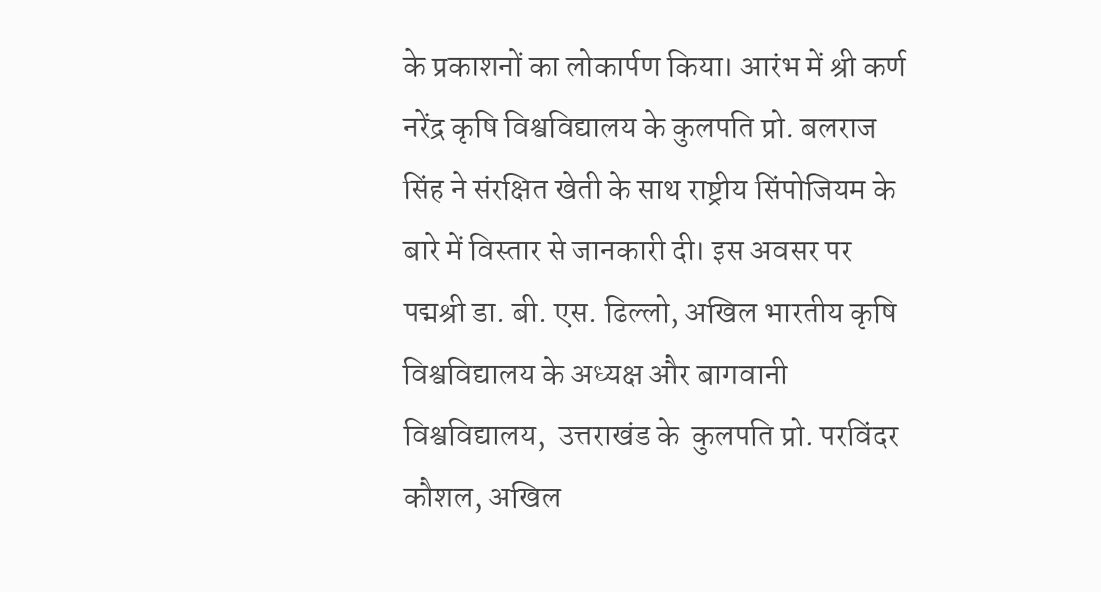के प्रकाशनों का लोकार्पण किया। आरंभ में श्री कर्ण नरेंद्र कृषि विश्वविद्यालय के कुलपति प्रो. बलराज सिंह ने संरक्षित खेती के साथ राष्ट्रीय सिंपोजियम के बारे में विस्तार से जानकारी दी। इस अवसर पर पद्मश्री डा. बी. एस. ढिल्लो, अखिल भारतीय कृषि विश्वविद्यालय के अध्यक्ष और बागवानी विश्वविद्यालय,  उत्तराखंड के  कुलपति प्रो. परविंदर कौशल, अखिल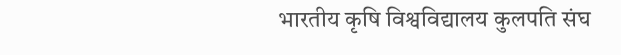भारतीय कृषि विश्वविद्यालय कुलपति संघ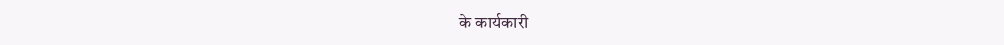के कार्यकारी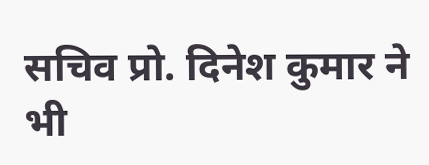सचिव प्रो. दिनेश कुमार ने भी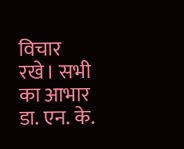विचार रखे। सभी का आभार डा. एन. के.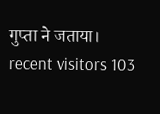गुप्ता ने जताया। recent visitors 103